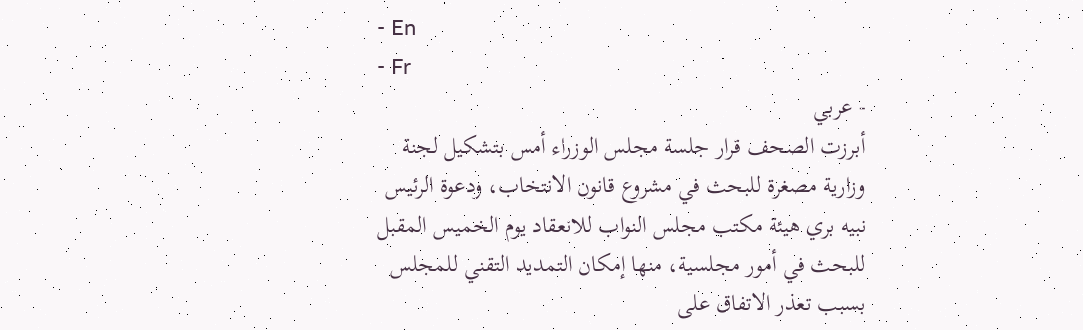- En
- Fr
- عربي
أبرزت الصحف قرار جلسة مجلس الوزراء أمس بتشكيل لجنة وزارية مصغرة للبحث في مشروع قانون الانتخاب، ودعوة الرئيس نبيه بري هيئة مكتب مجلس النواب للانعقاد يوم الخميس المقبل للبحث في أمور مجلسية، منها إمكان التمديد التقني للمجلس بسبب تعذر الاتفاق على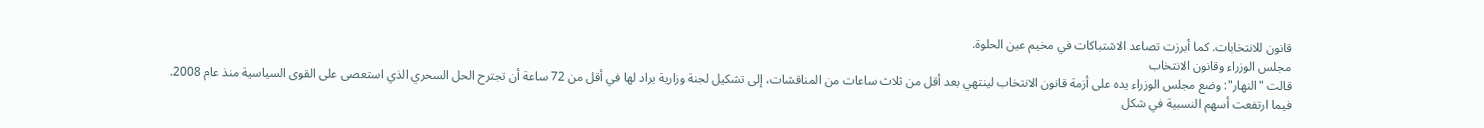قانون للانتخابات. كما أبرزت تصاعد الاشتباكات في مخيم عين الحلوة.
مجلس الوزراء وقانون الانتخاب
قالت "النهار": وضع مجلس الوزراء يده على أزمة قانون الانتخاب لينتهي بعد أقل من ثلاث ساعات من المناقشات، إلى تشكيل لجنة وزارية يراد لها في أقل من 72 ساعة أن تجترح الحل السحري الذي استعصى على القوى السياسية منذ عام 2008. فيما ارتفعت أسهم النسبية في شكل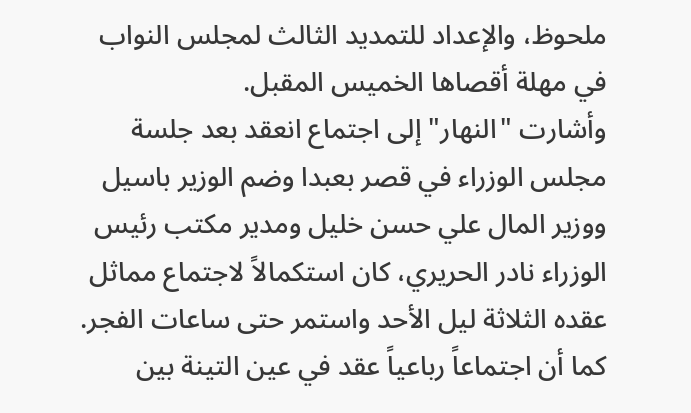ملحوظ، والإعداد للتمديد الثالث لمجلس النواب في مهلة أقصاها الخميس المقبل.
وأشارت "النهار" إلى اجتماع انعقد بعد جلسة مجلس الوزراء في قصر بعبدا وضم الوزير باسيل ووزير المال علي حسن خليل ومدير مكتب رئيس الوزراء نادر الحريري، كان استكمالاً لاجتماع مماثل عقده الثلاثة ليل الأحد واستمر حتى ساعات الفجر. كما أن اجتماعاً رباعياً عقد في عين التينة بين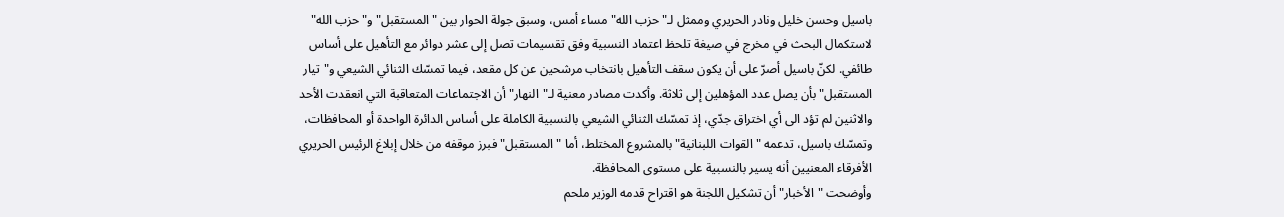باسيل وحسن خليل ونادر الحريري وممثل لـ"حزب الله" مساء أمس، وسبق جولة الحوار بين "المستقبل" و"حزب الله" لاستكمال البحث في مخرج في صيغة تلحظ اعتماد النسبية وفق تقسيمات تصل إلى عشر دوائر مع التأهيل على أساس طائفي. لكنّ باسيل أصرّ على أن يكون سقف التأهيل بانتخاب مرشحين عن كل مقعد، فيما تمسّك الثنائي الشيعي و"تيار المستقبل" بأن يصل عدد المؤهلين إلى ثلاثة. وأكدت مصادر معنية لـ"النهار" أن الاجتماعات المتعاقبة التي انعقدت الأحد والاثنين لم تؤد الى أي اختراق جدّي، إذ تمسّك الثنائي الشيعي بالنسبية الكاملة على أساس الدائرة الواحدة أو المحافظات، وتمسّك باسيل، تدعمه "القوات اللبنانية" بالمشروع المختلط، أما "المستقبل" فبرز موقفه من خلال إبلاغ الرئيس الحريري الأفرقاء المعنيين أنه يسير بالنسبية على مستوى المحافظة.
وأوضحت "الأخبار" أن تشكيل اللجنة هو اقتراح قدمه الوزير ملحم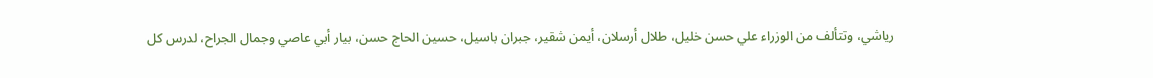رياشي، وتتألف من الوزراء علي حسن خليل، طلال أرسلان، أيمن شقير، جبران باسيل، حسين الحاج حسن، بيار أبي عاصي وجمال الجراح، لدرس كل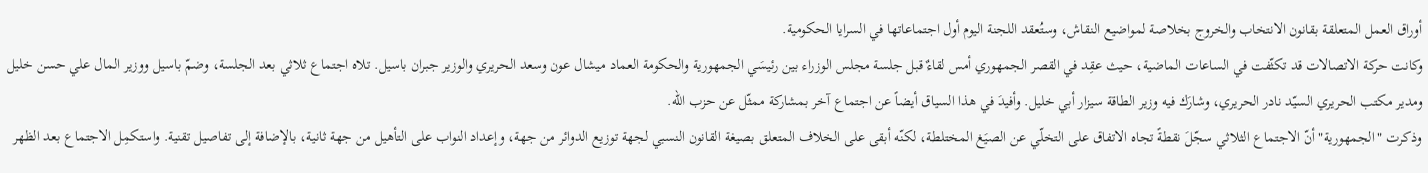أوراق العمل المتعلقة بقانون الانتخاب والخروج بخلاصة لمواضيع النقاش، وستُعقد اللجنة اليوم أول اجتماعاتها في السرايا الحكومية.
وكانت حركة الاتصالات قد تكثّفت في الساعات الماضية، حيث عقِد في القصر الجمهوري أمس لقاءٌ قبل جلسة مجلس الوزراء بين رئيسَي الجمهورية والحكومة العماد ميشال عون وسعد الحريري والوزير جبران باسيل. تلاه اجتماع ثلاثي بعد الجلسة، وضمّ باسيل ووزير المال علي حسن خليل ومدير مكتب الحريري السيّد نادر الحريري، وشارَك فيه وزير الطاقة سيزار أبي خليل. وأفيدَ في هذا السياق أيضاً عن اجتماع آخر بمشاركة ممثّل عن حزب الله.
وذكرت "الجمهورية" أنّ الاجتماع الثلاثي سجّلَ نقطةً تجاه الاتفاق على التخلّي عن الصيَغ المختلطة، لكنّه أبقى على الخلاف المتعلق بصيغة القانون النسبي لجهة توزيع الدوائر من جهة، وإعداد النواب على التأهيل من جهة ثانية، بالإضافة إلى تفاصيل تقنية. واستكمِل الاجتماع بعد الظهر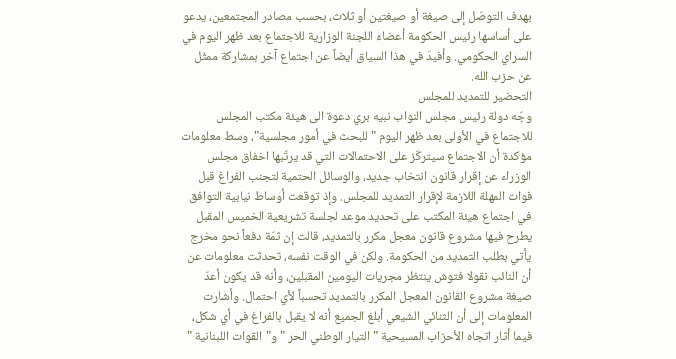بهدف التوصّل إلى صيغة أو صيغتين أو ثلاث، بحسب مصادر المجتمعين، يدعو على أساسها رئيس الحكومة أعضاءَ اللجنة الوزارية للاجتماع بعد ظهر اليوم في السراي الحكومي. وأفيدَ في هذا السياق أيضاً عن اجتماع آخر بمشاركة ممثّل عن حزب الله.
التحضير للتمديد للمجلس
وجّه دولة رئيس مجلس النواب نبيه بري دعوة الى هيئة مكتب المجلس للاجتماع في الأولى بعد ظهر اليوم "للبحث في أمور مجلسية"، وسط معلومات مؤكدة أن الاجتماع سيتركّز على الاحتمالات التي قد يرتّبها اخفاق مجلس الوزراء عن إقرار قانون انتخاب جديد، والوسائل الحتمية لتجنب الفراغ قبل فوات المهلة اللازمة لإقرار التمديد للمجلس. وإذ توقعت أوساط نيابية التوافق في اجتماع هيئة المكتب على تحديد موعد لجلسة تشريعية الخميس المقبل يطرح فيها مشروع قانون معجل مكرر بالتمديد، قالت إن ثمّة دفعاً نحو مخرج يأتي بطلب التمديد من الحكومة. ولكن في الوقت نفسه، تحدثت معلومات عن أن النائب نقولا فتوش ينتظر مجريات اليومين المقبلين، وأنه قد يكون أعدّ صيغة مشروع القانون المعجل المكرر بالتمديد تحسباً لأي احتمال. وأشارت المعلومات إلى أن الثنائي الشيعي أبلغ الجميع أنه لا يقبل بالفراغ في أي شكل، فيما أثار اتجاه الأحزاب المسيحية "التيار الوطني الحر " و"القوات اللبنانية "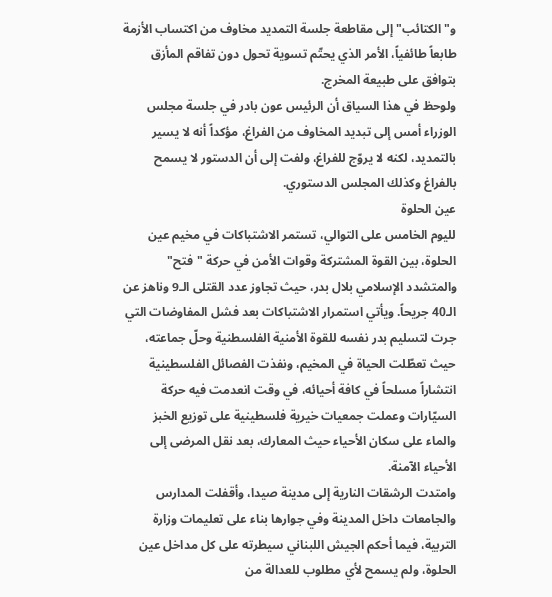و"الكتائب" إلى مقاطعة جلسة التمديد مخاوف من اكتساب الأزمة طابعاً طائفياً، الأمر الذي يحتّم تسوية تحول دون تفاقم المأزق بتوافق على طبيعة المخرج.
ولوحظ في هذا السياق أن الرئيس عون بادر في جلسة مجلس الوزراء أمس إلى تبديد المخاوف من الفراغ، مؤكداً أنه لا يسير بالتمديد، لكنه لا يروّج للفراغ، ولفت إلى أن الدستور لا يسمح بالفراغ وكذلك المجلس الدستوري.
عين الحلوة
لليوم الخامس على التوالي، تستمر الاشتباكات في مخيم عين الحلوة، بين القوة المشتركة وقوات الأمن في حركة "فتح" والمتشدد الإسلامي بلال بدر، حيث تجاوز عدد القتلى الـ9 وناهز عن الـ40 جريحاً. ويأتي استمرار الاشتباكات بعد فشل المفاوضات التي جرت لتسليم بدر نفسه للقوة الأمنية الفلسطنية وحلّ جماعته، حيث تعطّلت الحياة في المخيم، ونفذت الفصائل الفلسطينية انتشاراً مسلحاً في كافة أحيائه، في وقت انعدمت فيه حركة السيّارات وعملت جمعيات خيرية فلسطينية على توزيع الخبز والماء على سكان الأحياء حيث المعارك، بعد نقل المرضى إلى الأحياء الآمنة.
وامتدت الرشقات النارية إلى مدينة صيدا، وأقفلت المدارس والجامعات داخل المدينة وفي جوارها بناء على تعليمات وزارة التربية، فيما أحكم الجيش اللبناني سيطرته على كل مداخل عين الحلوة، ولم يسمح لأي مطلوب للعدالة من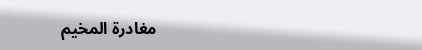مغادرة المخيم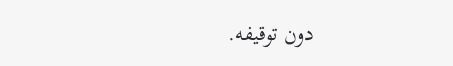دون توقيفه.